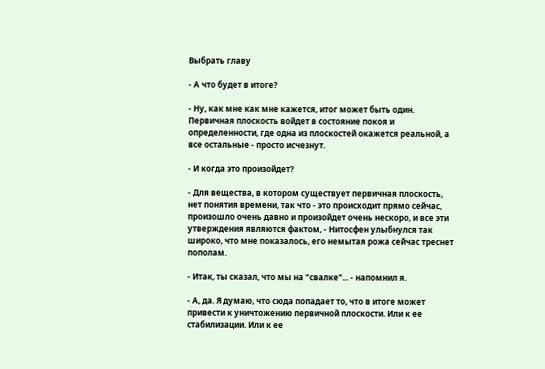Выбрать главу

- А что будет в итоге?

- Ну, как мне как мне кажется, итог может быть один. Первичная плоскость войдет в состояние покоя и определенности, где одна из плоскостей окажется реальной, а все остальные - просто исчезнут.

- И когда это произойдет?

- Для вещества, в котором существует первичная плоскость, нет понятия времени, так что - это происходит прямо сейчас, произошло очень давно и произойдет очень нескоро, и все эти утверждения являются фактом, - Нитосфен улыбнулся так широко, что мне показалось, его немытая рожа сейчас треснет пополам.

- Итак, ты сказал, что мы на "свалке"... - напомнил я.

- А, да. Я думаю, что сюда попадает то, что в итоге может привести к уничтожению первичной плоскости. Или к ее стабилизации. Или к ее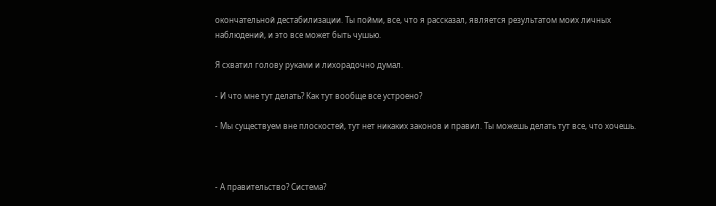окончательной дестабилизации. Ты пойми, все, что я рассказал, является результатом моих личных наблюдений, и это все может быть чушью.

Я схватил голову руками и лихорадочно думал.

- И что мне тут делать? Как тут вообще все устроено?

- Мы существуем вне плоскостей, тут нет никаких законов и правил. Ты можешь делать тут все, что хочешь.



- А правительство? Система?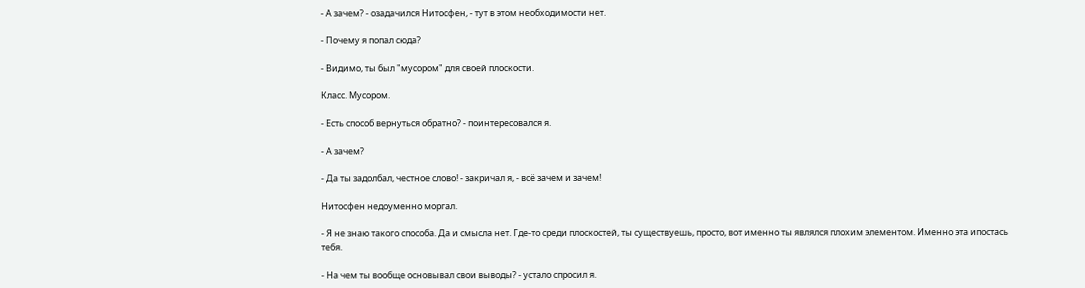- А зачем? - озадачился Нитосфен, - тут в этом необходимости нет.

- Почему я попал сюда?

- Видимо, ты был "мусором" для своей плоскости.

Класс. Мусором.

- Есть способ вернуться обратно? - поинтересовался я.

- А зачем?

- Да ты задолбал, честное слово! - закричал я, - всё зачем и зачем!

Нитосфен недоуменно моргал.

- Я не знаю такого способа. Да и смысла нет. Где-то среди плоскостей, ты существуешь, просто, вот именно ты являлся плохим элементом. Именно эта ипостась тебя.

- На чем ты вообще основывал свои выводы? - устало спросил я.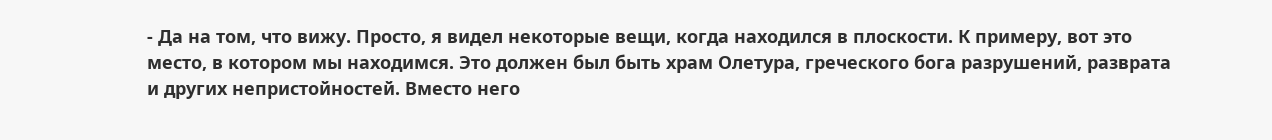- Да на том, что вижу. Просто, я видел некоторые вещи, когда находился в плоскости. К примеру, вот это место, в котором мы находимся. Это должен был быть храм Олетура, греческого бога разрушений, разврата и других непристойностей. Вместо него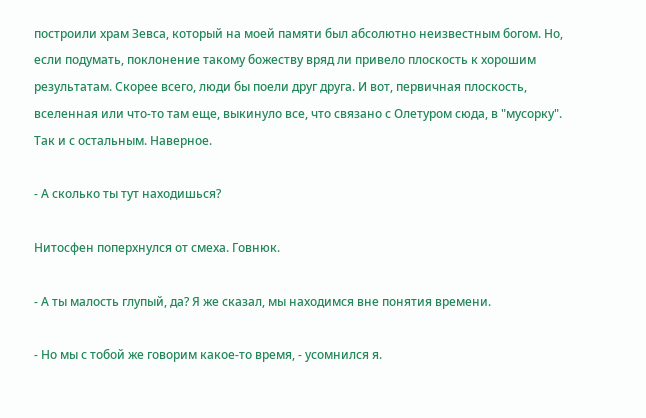построили храм Зевса, который на моей памяти был абсолютно неизвестным богом. Но, если подумать, поклонение такому божеству вряд ли привело плоскость к хорошим результатам. Скорее всего, люди бы поели друг друга. И вот, первичная плоскость, вселенная или что-то там еще, выкинуло все, что связано с Олетуром сюда, в "мусорку". Так и с остальным. Наверное.

- А сколько ты тут находишься?

Нитосфен поперхнулся от смеха. Говнюк.

- А ты малость глупый, да? Я же сказал, мы находимся вне понятия времени.

- Но мы с тобой же говорим какое-то время, - усомнился я.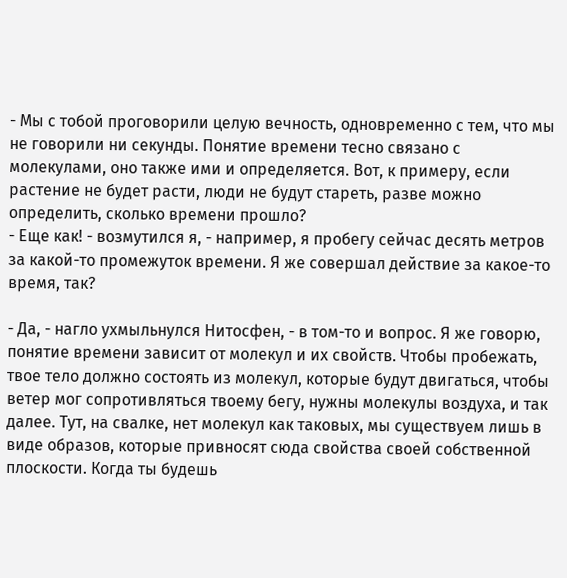- Мы с тобой проговорили целую вечность, одновременно с тем, что мы не говорили ни секунды. Понятие времени тесно связано с молекулами, оно также ими и определяется. Вот, к примеру, если растение не будет расти, люди не будут стареть, разве можно определить, сколько времени прошло?
- Еще как! - возмутился я, - например, я пробегу сейчас десять метров за какой-то промежуток времени. Я же совершал действие за какое-то время, так?

- Да, - нагло ухмыльнулся Нитосфен, - в том-то и вопрос. Я же говорю, понятие времени зависит от молекул и их свойств. Чтобы пробежать, твое тело должно состоять из молекул, которые будут двигаться, чтобы ветер мог сопротивляться твоему бегу, нужны молекулы воздуха, и так далее. Тут, на свалке, нет молекул как таковых, мы существуем лишь в виде образов, которые привносят сюда свойства своей собственной плоскости. Когда ты будешь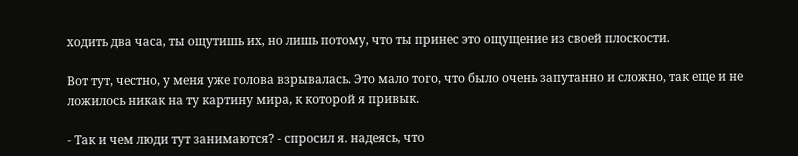ходить два часа, ты ощутишь их, но лишь потому, что ты принес это ощущение из своей плоскости.

Вот тут, честно, у меня уже голова взрывалась. Это мало того, что было очень запутанно и сложно, так еще и не ложилось никак на ту картину мира, к которой я привык.

- Так и чем люди тут занимаются? - спросил я. надеясь, что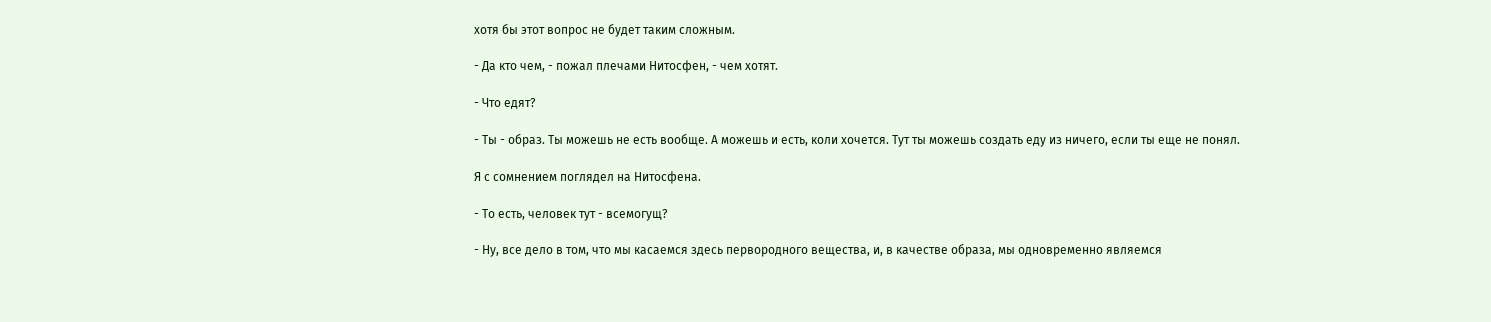хотя бы этот вопрос не будет таким сложным.

- Да кто чем, - пожал плечами Нитосфен, - чем хотят.

- Что едят?

- Ты - образ. Ты можешь не есть вообще. А можешь и есть, коли хочется. Тут ты можешь создать еду из ничего, если ты еще не понял.

Я с сомнением поглядел на Нитосфена.

- То есть, человек тут - всемогущ?

- Ну, все дело в том, что мы касаемся здесь первородного вещества, и, в качестве образа, мы одновременно являемся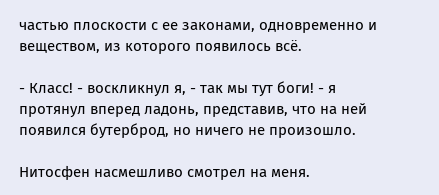частью плоскости с ее законами, одновременно и веществом, из которого появилось всё.

- Класс! - воскликнул я, - так мы тут боги! - я протянул вперед ладонь, представив, что на ней появился бутерброд, но ничего не произошло.

Нитосфен насмешливо смотрел на меня.